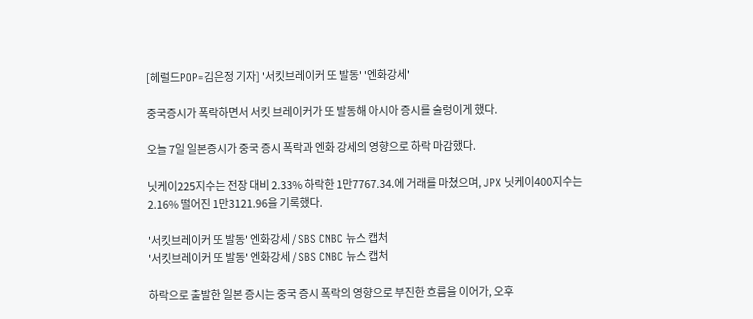[헤럴드POP=김은정 기자] '서킷브레이커 또 발동' '엔화강세'

중국증시가 폭락하면서 서킷 브레이커가 또 발동해 아시아 증시를 술렁이게 했다.

오늘 7일 일본증시가 중국 증시 폭락과 엔화 강세의 영향으로 하락 마감했다.

닛케이225지수는 전장 대비 2.33% 하락한 1만7767.34.에 거래를 마쳤으며, JPX 닛케이400지수는 2.16% 떨어진 1만3121.96을 기록했다.

'서킷브레이커 또 발동' 엔화강세 / SBS CNBC 뉴스 캡처
'서킷브레이커 또 발동' 엔화강세 / SBS CNBC 뉴스 캡처

하락으로 출발한 일본 증시는 중국 증시 폭락의 영향으로 부진한 흐름을 이어가, 오후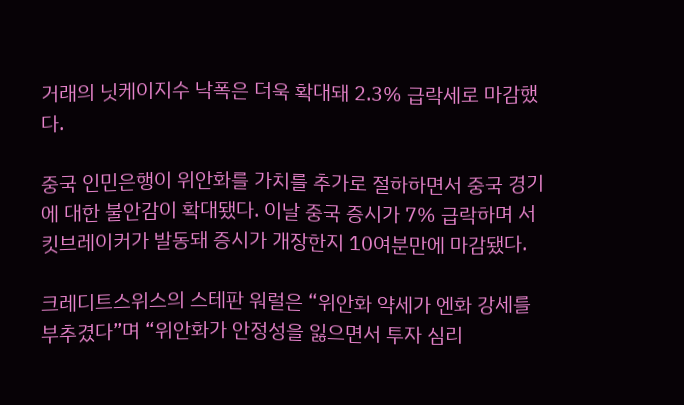거래의 닛케이지수 낙폭은 더욱 확대돼 2.3% 급락세로 마감했다.

중국 인민은행이 위안화를 가치를 추가로 절하하면서 중국 경기에 대한 불안감이 확대됐다. 이날 중국 증시가 7% 급락하며 서킷브레이커가 발동돼 증시가 개장한지 10여분만에 마감됐다.

크레디트스위스의 스테판 워럴은 “위안화 약세가 엔화 강세를 부추겼다”며 “위안화가 안정성을 잃으면서 투자 심리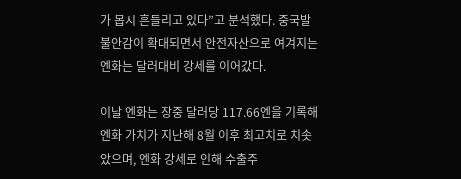가 몹시 흔들리고 있다”고 분석했다. 중국발 불안감이 확대되면서 안전자산으로 여겨지는 엔화는 달러대비 강세를 이어갔다.

이날 엔화는 장중 달러당 117.66엔을 기록해 엔화 가치가 지난해 8월 이후 최고치로 치솟았으며, 엔화 강세로 인해 수출주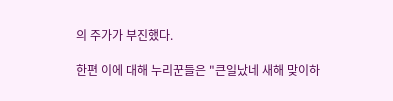의 주가가 부진했다.

한편 이에 대해 누리꾼들은 "큰일났네 새해 맞이하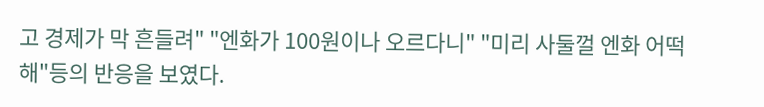고 경제가 막 흔들려" "엔화가 100원이나 오르다니" "미리 사둘껄 엔화 어떡해"등의 반응을 보였다.